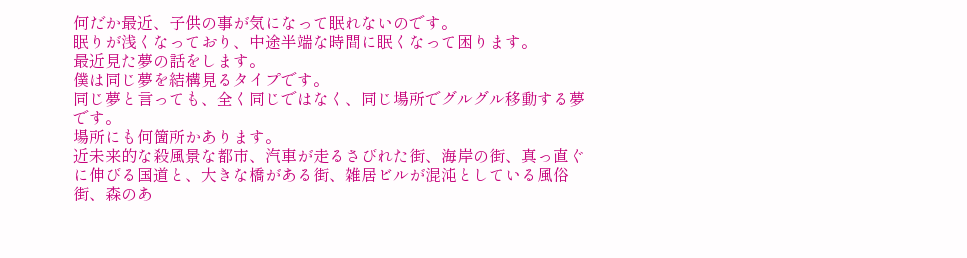何だか最近、子供の事が気になって眠れないのです。
眠りが浅くなっており、中途半端な時間に眠くなって困ります。
最近見た夢の話をします。
僕は同じ夢を結構見るタイプです。
同じ夢と言っても、全く同じではなく、同じ場所でグルグル移動する夢です。
場所にも何箇所かあります。
近未来的な殺風景な都市、汽車が走るさびれた街、海岸の街、真っ直ぐに伸びる国道と、大きな橋がある街、雑居ビルが混沌としている風俗街、森のあ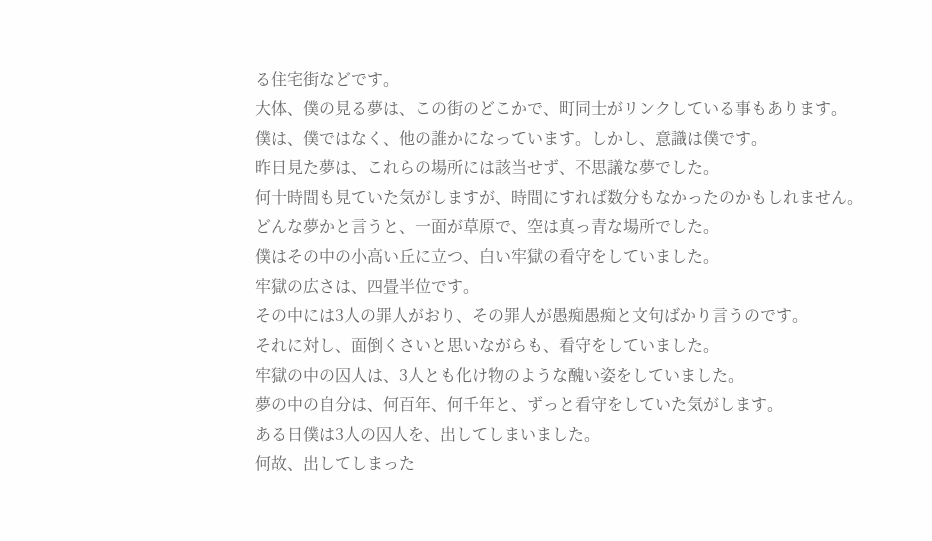る住宅街などです。
大体、僕の見る夢は、この街のどこかで、町同士がリンクしている事もあります。
僕は、僕ではなく、他の誰かになっています。しかし、意識は僕です。
昨日見た夢は、これらの場所には該当せず、不思議な夢でした。
何十時間も見ていた気がしますが、時間にすれば数分もなかったのかもしれません。
どんな夢かと言うと、一面が草原で、空は真っ青な場所でした。
僕はその中の小高い丘に立つ、白い牢獄の看守をしていました。
牢獄の広さは、四畳半位です。
その中には3人の罪人がおり、その罪人が愚痴愚痴と文句ばかり言うのです。
それに対し、面倒くさいと思いながらも、看守をしていました。
牢獄の中の囚人は、3人とも化け物のような醜い姿をしていました。
夢の中の自分は、何百年、何千年と、ずっと看守をしていた気がします。
ある日僕は3人の囚人を、出してしまいました。
何故、出してしまった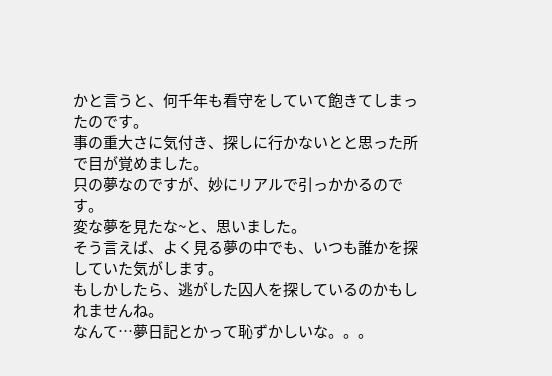かと言うと、何千年も看守をしていて飽きてしまったのです。
事の重大さに気付き、探しに行かないとと思った所で目が覚めました。
只の夢なのですが、妙にリアルで引っかかるのです。
変な夢を見たな~と、思いました。
そう言えば、よく見る夢の中でも、いつも誰かを探していた気がします。
もしかしたら、逃がした囚人を探しているのかもしれませんね。
なんて…夢日記とかって恥ずかしいな。。。